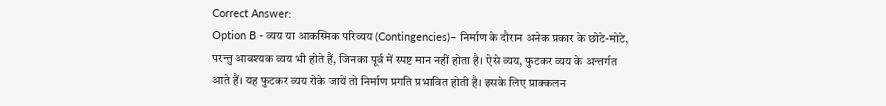Correct Answer:
Option B - व्यय या आकस्मिक परिव्यय (Contingencies)– निर्माण के दौरान अनेक प्रकार के छोटे-मोटे, परन्तु आवश्यक व्यय भी होते हैं, जिनका पूर्व में स्पष्ट मान नहीं होता है। ऐसे व्यय, फुटकर व्यय के अन्तर्गत आते हैं। यह फुटकर व्यय रोके जायें तो निर्माण प्रगति प्रभावित होती है। इसके लिए प्राक्कलन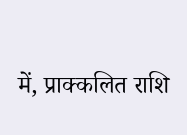में, प्राक्कलित राशि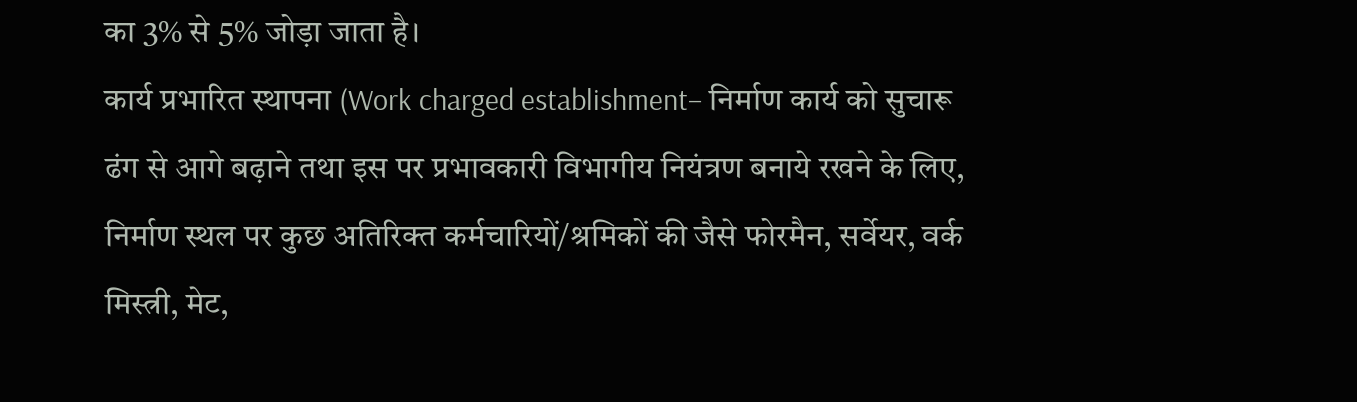का 3% से 5% जोड़ा जाता है।
कार्य प्रभारित स्थापना (Work charged establishment– निर्माण कार्य को सुचारू ढंग से आगे बढ़ाने तथा इस पर प्रभावकारी विभागीय नियंत्रण बनाये रखने के लिए, निर्माण स्थल पर कुछ अतिरिक्त कर्मचारियों/श्रमिकों की जैसे फोरमैन, सर्वेयर, वर्क मिस्त्री, मेट,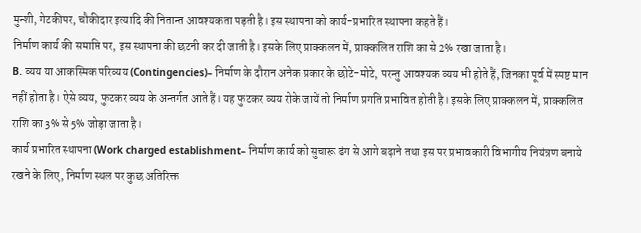मुन्शी, गेटकीपर, चौकीदार इत्यादि की नितान्त आवश्यकता पड़ती है। इस स्थापना को कार्य-प्रभारित स्थापना कहते हैं।
निर्माण कार्य की समाप्ति पर, इस स्थापना की छटनी कर दी जाती है। इसके लिए प्राक्कलन में, प्राक्कलित राशि का से 2% रखा जाता है।
B. व्यय या आकस्मिक परिव्यय (Contingencies)– निर्माण के दौरान अनेक प्रकार के छोटे-मोटे, परन्तु आवश्यक व्यय भी होते हैं, जिनका पूर्व में स्पष्ट मान नहीं होता है। ऐसे व्यय, फुटकर व्यय के अन्तर्गत आते हैं। यह फुटकर व्यय रोके जायें तो निर्माण प्रगति प्रभावित होती है। इसके लिए प्राक्कलन में, प्राक्कलित राशि का 3% से 5% जोड़ा जाता है।
कार्य प्रभारित स्थापना (Work charged establishment– निर्माण कार्य को सुचारू ढंग से आगे बढ़ाने तथा इस पर प्रभावकारी विभागीय नियंत्रण बनाये रखने के लिए, निर्माण स्थल पर कुछ अतिरिक्त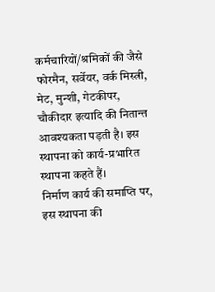कर्मचारियों/श्रमिकों की जैसे फोरमैन, सर्वेयर, वर्क मिस्त्री, मेट, मुन्शी, गेटकीपर, चौकीदार इत्यादि की नितान्त आवश्यकता पड़ती है। इस स्थापना को कार्य-प्रभारित स्थापना कहते हैं।
निर्माण कार्य की समाप्ति पर, इस स्थापना की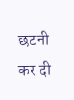छटनी कर दी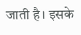जाती है। इसके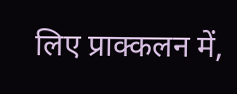लिए प्राक्कलन में,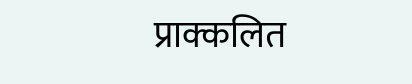प्राक्कलित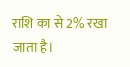राशि का से 2% रखा जाता है।